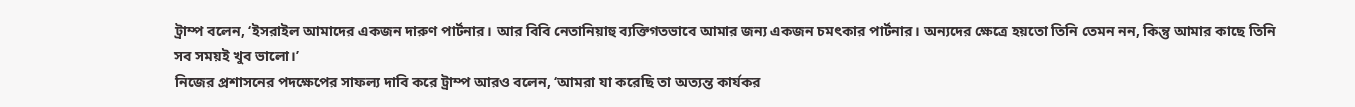ট্রাম্প বলেন, ‘ইসরাইল আমাদের একজন দারুণ পার্টনার। আর বিবি নেতানিয়াহু ব্যক্তিগতভাবে আমার জন্য একজন চমৎকার পার্টনার। অন্যদের ক্ষেত্রে হয়তো তিনি তেমন নন, কিন্তু আমার কাছে তিনি সব সময়ই খুব ভালো।’
নিজের প্রশাসনের পদক্ষেপের সাফল্য দাবি করে ট্রাম্প আরও বলেন, ‘আমরা যা করেছি তা অত্যন্ত কার্যকর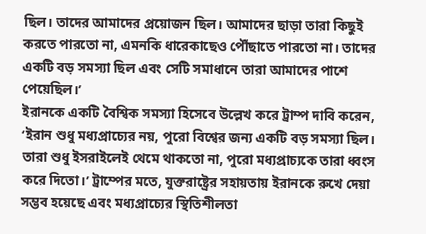ছিল। তাদের আমাদের প্রয়োজন ছিল। আমাদের ছাড়া তারা কিছুই করতে পারতো না, এমনকি ধারেকাছেও পৌঁছাতে পারতো না। তাদের একটি বড় সমস্যা ছিল এবং সেটি সমাধানে তারা আমাদের পাশে পেয়েছিল।’
ইরানকে একটি বৈশ্বিক সমস্যা হিসেবে উল্লেখ করে ট্রাম্প দাবি করেন, ‘ইরান শুধু মধ্যপ্রাচ্যের নয়, পুরো বিশ্বের জন্য একটি বড় সমস্যা ছিল। তারা শুধু ইসরাইলেই থেমে থাকতো না, পুরো মধ্যপ্রাচ্যকে তারা ধ্বংস করে দিতো।’ ট্রাম্পের মতে, যুক্তরাষ্ট্রের সহায়তায় ইরানকে রুখে দেয়া সম্ভব হয়েছে এবং মধ্যপ্রাচ্যের স্থিতিশীলতা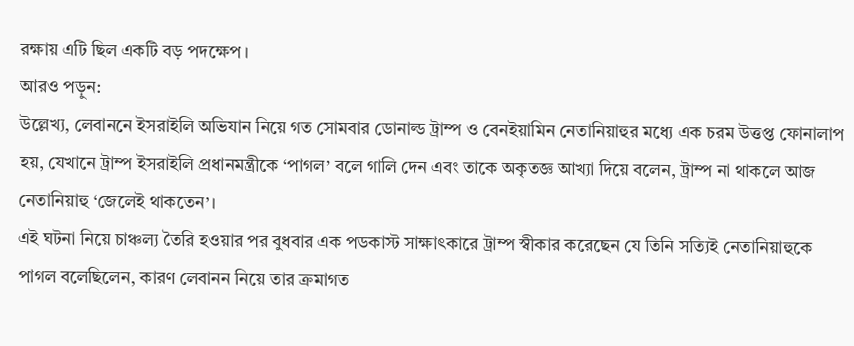রক্ষায় এটি ছিল একটি বড় পদক্ষেপ।
আরও পড়ুন:
উল্লেখ্য, লেবাননে ইসরাইলি অভিযান নিয়ে গত সোমবার ডোনাল্ড ট্রাম্প ও বেনইয়ামিন নেতানিয়াহুর মধ্যে এক চরম উত্তপ্ত ফোনালাপ হয়, যেখানে ট্রাম্প ইসরাইলি প্রধানমন্ত্রীকে ‘পাগল’ বলে গালি দেন এবং তাকে অকৃতজ্ঞ আখ্যা দিয়ে বলেন, ট্রাম্প না থাকলে আজ নেতানিয়াহু ‘জেলেই থাকতেন’।
এই ঘটনা নিয়ে চাঞ্চল্য তৈরি হওয়ার পর বুধবার এক পডকাস্ট সাক্ষাৎকারে ট্রাম্প স্বীকার করেছেন যে তিনি সত্যিই নেতানিয়াহুকে পাগল বলেছিলেন, কারণ লেবানন নিয়ে তার ক্রমাগত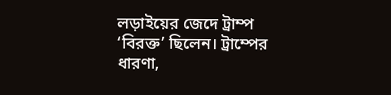লড়াইয়ের জেদে ট্রাম্প ‘বিরক্ত’ ছিলেন। ট্রাম্পের ধারণা,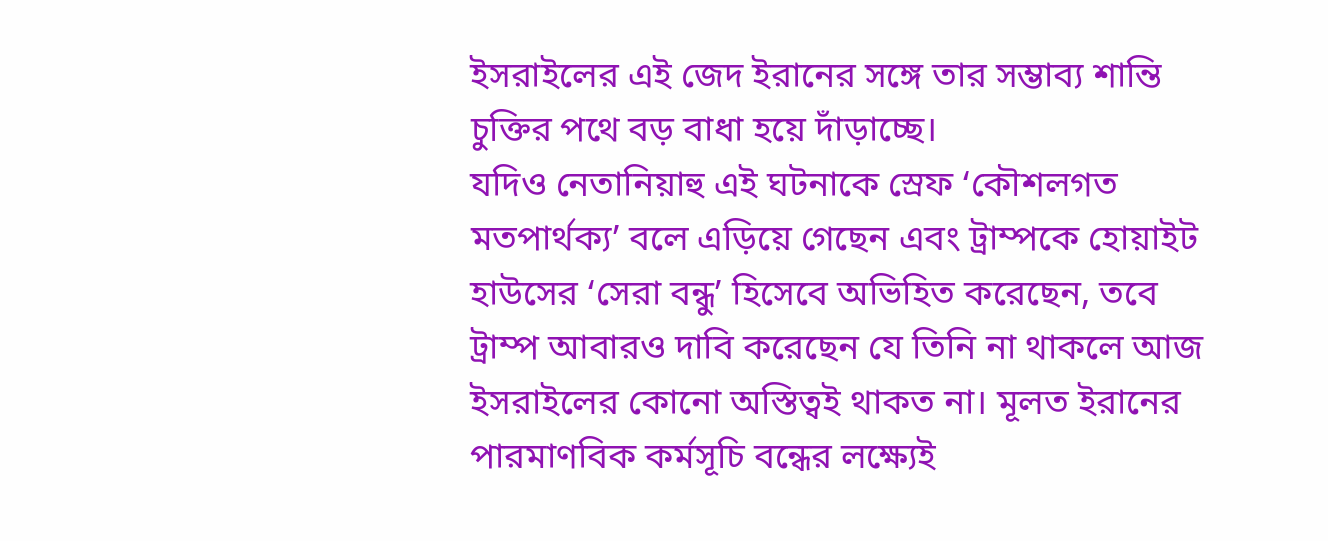ইসরাইলের এই জেদ ইরানের সঙ্গে তার সম্ভাব্য শান্তি চুক্তির পথে বড় বাধা হয়ে দাঁড়াচ্ছে।
যদিও নেতানিয়াহু এই ঘটনাকে স্রেফ ‘কৌশলগত মতপার্থক্য’ বলে এড়িয়ে গেছেন এবং ট্রাম্পকে হোয়াইট হাউসের ‘সেরা বন্ধু’ হিসেবে অভিহিত করেছেন, তবে ট্রাম্প আবারও দাবি করেছেন যে তিনি না থাকলে আজ ইসরাইলের কোনো অস্তিত্বই থাকত না। মূলত ইরানের পারমাণবিক কর্মসূচি বন্ধের লক্ষ্যেই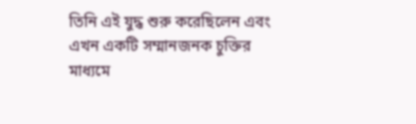তিনি এই যুদ্ধ শুরু করেছিলেন এবং এখন একটি সম্মানজনক চুক্তির মাধ্যমে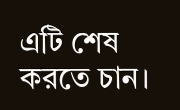এটি শেষ করতে চান।